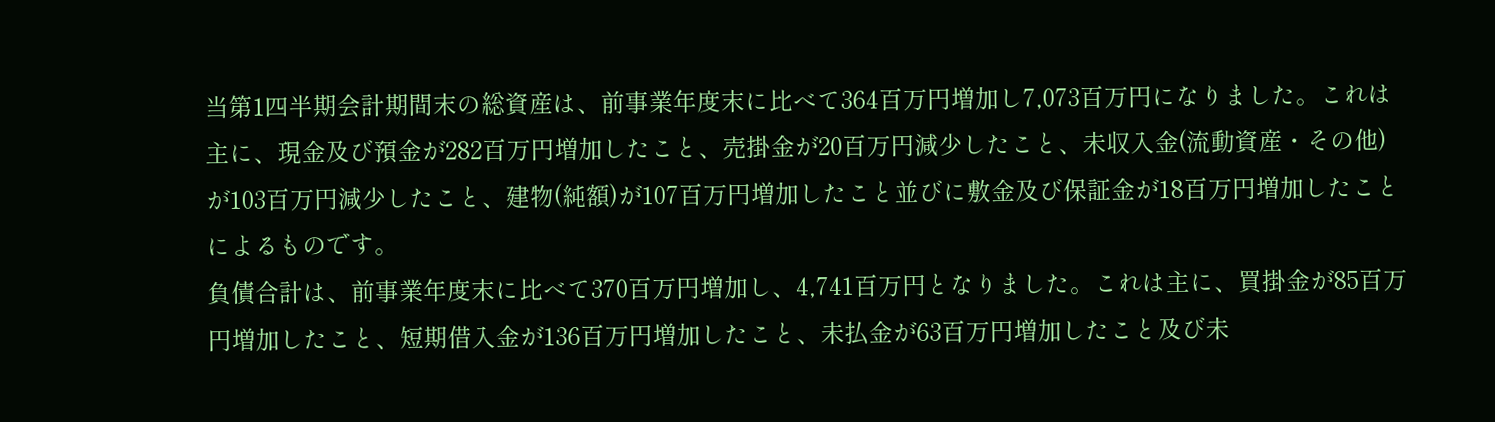当第1四半期会計期間末の総資産は、前事業年度末に比べて364百万円増加し7,073百万円になりました。これは主に、現金及び預金が282百万円増加したこと、売掛金が20百万円減少したこと、未収入金(流動資産・その他)が103百万円減少したこと、建物(純額)が107百万円増加したこと並びに敷金及び保証金が18百万円増加したことによるものです。
負債合計は、前事業年度末に比べて370百万円増加し、4,741百万円となりました。これは主に、買掛金が85百万円増加したこと、短期借入金が136百万円増加したこと、未払金が63百万円増加したこと及び未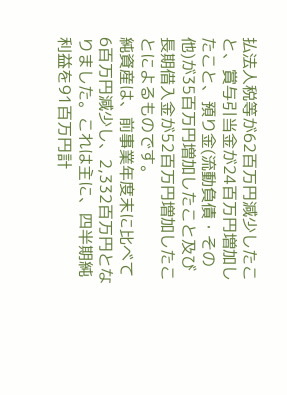払法人税等が62百万円減少したこと、賞与引当金が24百万円増加したこと、預り金(流動負債・その他)が35百万円増加したこと及び長期借入金が52百万円増加したことによるものです。
純資産は、前事業年度末に比べて6百万円減少し、2,332百万円となりました。これは主に、四半期純利益を91百万円計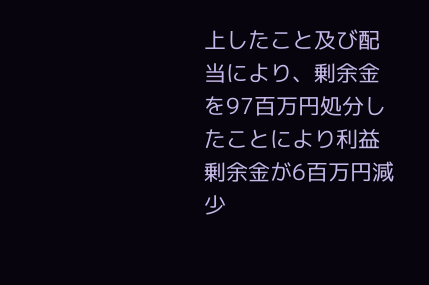上したこと及び配当により、剰余金を97百万円処分したことにより利益剰余金が6百万円減少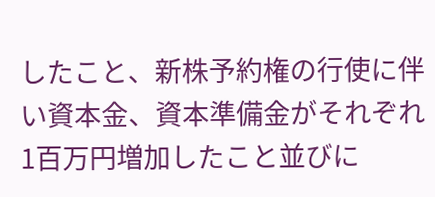したこと、新株予約権の行使に伴い資本金、資本準備金がそれぞれ1百万円増加したこと並びに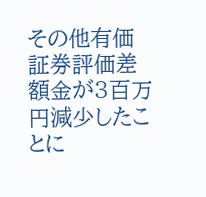その他有価証券評価差額金が3百万円減少したことに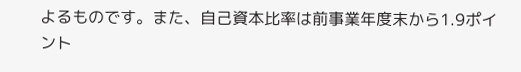よるものです。また、自己資本比率は前事業年度末から1.9ポイント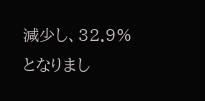減少し、32.9%となりまし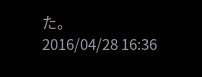た。
2016/04/28 16:36